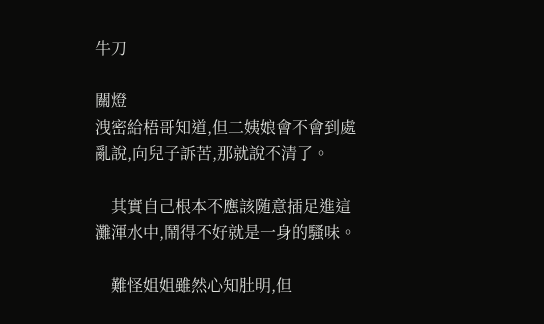牛刀

關燈
洩密給梧哥知道,但二姨娘會不會到處亂說,向兒子訴苦,那就說不清了。

    其實自己根本不應該随意插足進這灘渾水中,鬧得不好就是一身的騷味。

    難怪姐姐雖然心知肚明,但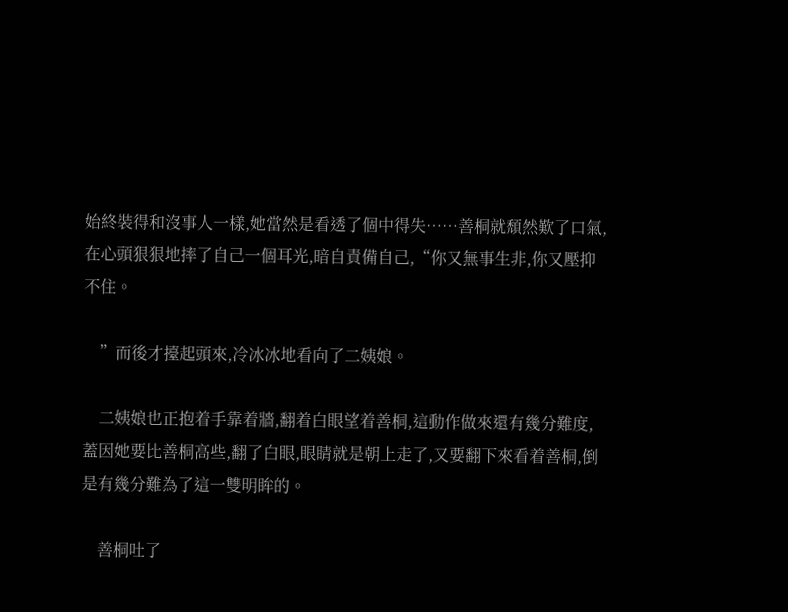始終裝得和沒事人一樣,她當然是看透了個中得失……善桐就頹然歎了口氣,在心頭狠狠地摔了自己一個耳光,暗自責備自己,“你又無事生非,你又壓抑不住。

    ”而後才擡起頭來,冷冰冰地看向了二姨娘。

    二姨娘也正抱着手靠着牆,翻着白眼望着善桐,這動作做來還有幾分難度,蓋因她要比善桐高些,翻了白眼,眼睛就是朝上走了,又要翻下來看着善桐,倒是有幾分難為了這一雙明眸的。

    善桐吐了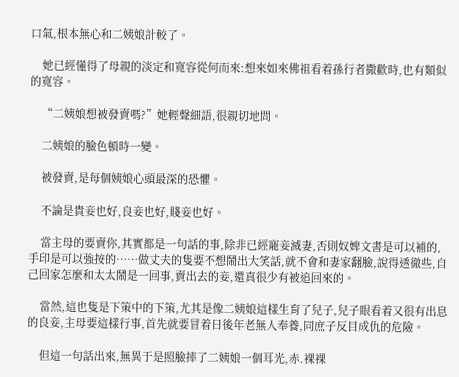口氣,根本無心和二姨娘計較了。

    她已經懂得了母親的淡定和寬容從何而來:想來如來佛祖看着孫行者撒歡時,也有類似的寬容。

    “二姨娘想被發賣嗎?”她輕聲細語,很親切地問。

    二姨娘的臉色頓時一變。

    被發賣,是每個姨娘心頭最深的恐懼。

    不論是貴妾也好,良妾也好,賤妾也好。

    當主母的要賣你,其實都是一句話的事,除非已經寵妾滅妻,否則奴婢文書是可以補的,手印是可以強按的……做丈夫的隻要不想鬧出大笑話,就不會和妻家翻臉,說得透徹些,自己回家怎麼和太太鬧是一回事,賣出去的妾,還真很少有被追回來的。

    當然,這也隻是下策中的下策,尤其是像二姨娘這樣生育了兒子,兒子眼看着又很有出息的良妾,主母要這樣行事,首先就要冒着日後年老無人奉養,同庶子反目成仇的危險。

    但這一句話出來,無異于是照臉摔了二姨娘一個耳光,赤.裸裸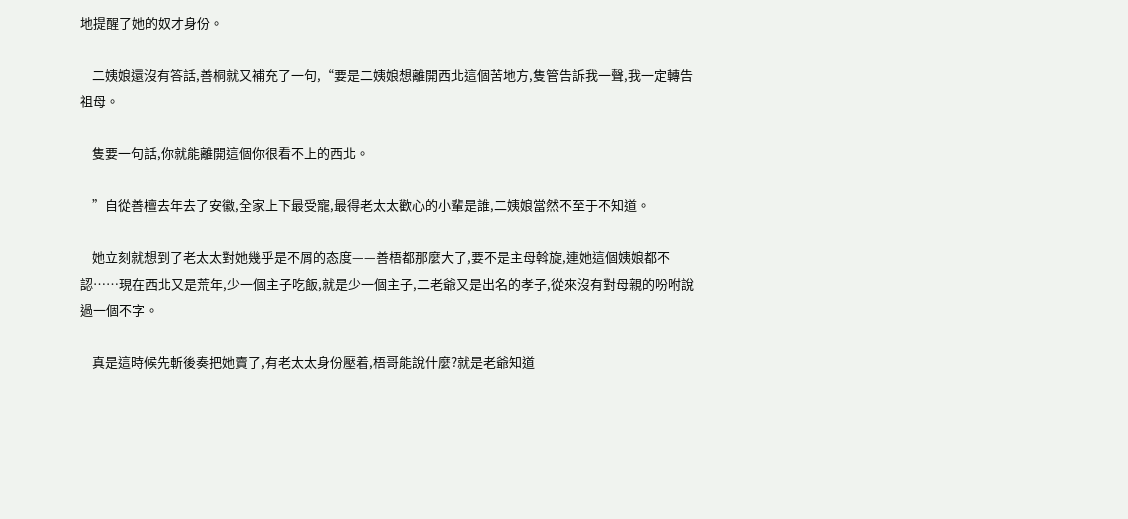地提醒了她的奴才身份。

    二姨娘還沒有答話,善桐就又補充了一句,“要是二姨娘想離開西北這個苦地方,隻管告訴我一聲,我一定轉告祖母。

    隻要一句話,你就能離開這個你很看不上的西北。

    ”自從善檀去年去了安徽,全家上下最受寵,最得老太太歡心的小輩是誰,二姨娘當然不至于不知道。

    她立刻就想到了老太太對她幾乎是不屑的态度——善梧都那麼大了,要不是主母斡旋,連她這個姨娘都不認……現在西北又是荒年,少一個主子吃飯,就是少一個主子,二老爺又是出名的孝子,從來沒有對母親的吩咐說過一個不字。

    真是這時候先斬後奏把她賣了,有老太太身份壓着,梧哥能說什麼?就是老爺知道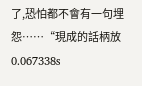了,恐怕都不會有一句埋怨……“現成的話柄放
0.067338s